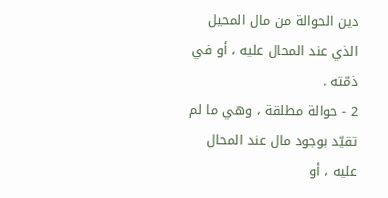دين الحوالة من مال المحيل الذي عند المحال عليه ، أو في ذمّته .
2 - حوالة مطلقة ، وهي ما لم تقيّد بوجود مال عند المحال عليه ، أو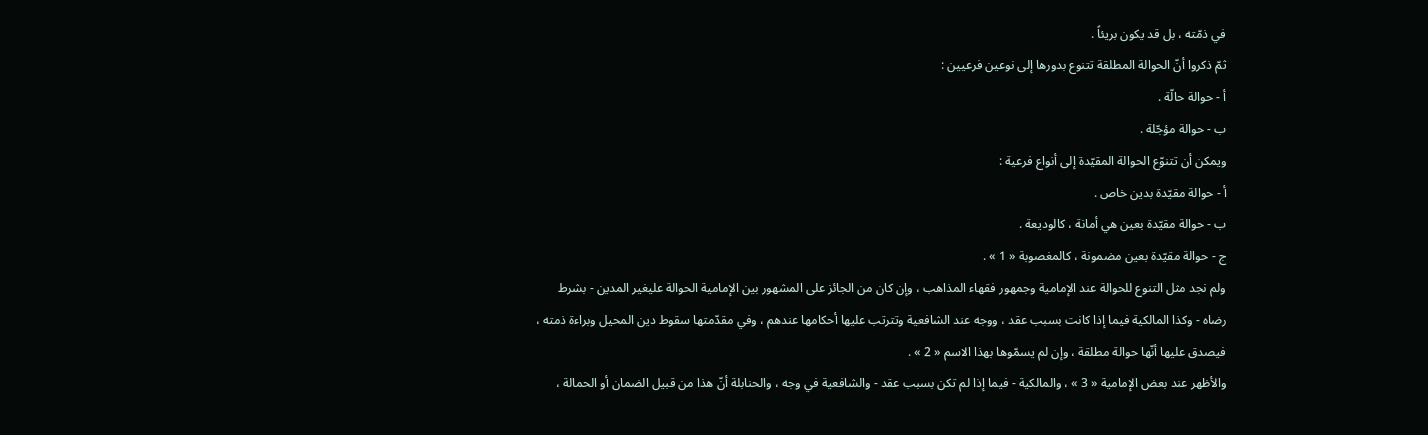في ذمّته ، بل قد يكون بريئاً .
ثمّ ذكروا أنّ الحوالة المطلقة تتنوع بدورها إلى نوعين فرعيين :
أ - حوالة حالّة .
ب - حوالة مؤجّلة .
ويمكن أن تتنوّع الحوالة المقيّدة إلى أنواع فرعية :
أ - حوالة مقيّدة بدين خاص .
ب - حوالة مقيّدة بعين هي أمانة ، كالوديعة .
ج - حوالة مقيّدة بعين مضمونة ، كالمغصوبة « 1 » .
ولم نجد مثل التنوع للحوالة عند الإمامية وجمهور فقهاء المذاهب ، وإن كان من الجائز على المشهور بين الإمامية الحوالة عليغير المدين - بشرط رضاه - وكذا المالكية فيما إذا كانت بسبب عقد ، ووجه عند الشافعية وتترتب عليها أحكامها عندهم ، وفي مقدّمتها سقوط دين المحيل وبراءة ذمته ، فيصدق عليها أنّها حوالة مطلقة ، وإن لم يسمّوها بهذا الاسم « 2 » .
والأظهر عند بعض الإمامية « 3 » ، والمالكية - فيما إذا لم تكن بسبب عقد - والشافعية في وجه ، والحنابلة أنّ هذا من قبيل الضمان أو الحمالة ،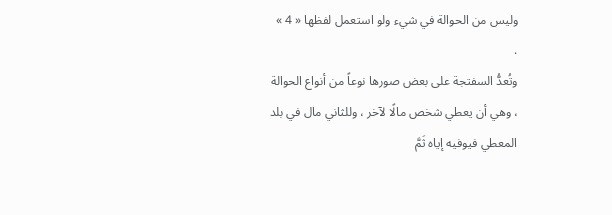وليس من الحوالة في شيء ولو استعمل لفظها « 4 » .
وتُعدُّ السفتجة على بعض صورها نوعاً من أنواع الحوالة ، وهي أن يعطي شخص مالًا لآخر ، وللثاني مال في بلد المعطي فيوفيه إياه ثَمَّ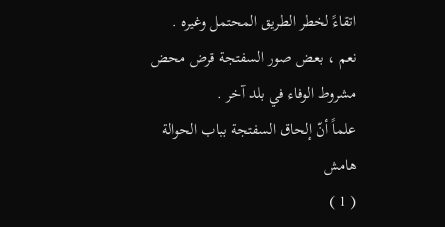اتقاءً لخطر الطريق المحتمل وغيره .
نعم ، بعض صور السفتجة قرض محض مشروط الوفاء في بلد آخر .
علماً أنّ إلحاق السفتجة بباب الحوالة
هامش
( 1 )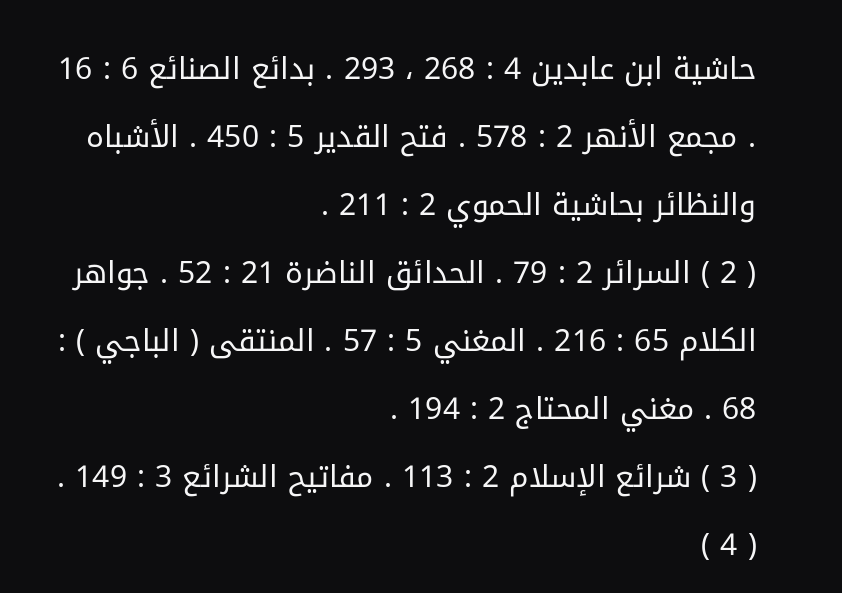حاشية ابن عابدين 4 : 268 ، 293 . بدائع الصنائع 6 : 16 . مجمع الأنهر 2 : 578 . فتح القدير 5 : 450 . الأشباه والنظائر بحاشية الحموي 2 : 211 .
( 2 ) السرائر 2 : 79 . الحدائق الناضرة 21 : 52 . جواهر الكلام 65 : 216 . المغني 5 : 57 . المنتقى ( الباجي ) : 68 . مغني المحتاج 2 : 194 .
( 3 ) شرائع الإسلام 2 : 113 . مفاتيح الشرائع 3 : 149 .
( 4 )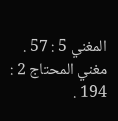المغني 5 : 57 . مغني المحتاج 2 : 194 .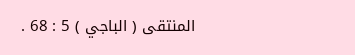المنتقى ( الباجي ) 5 : 68 .